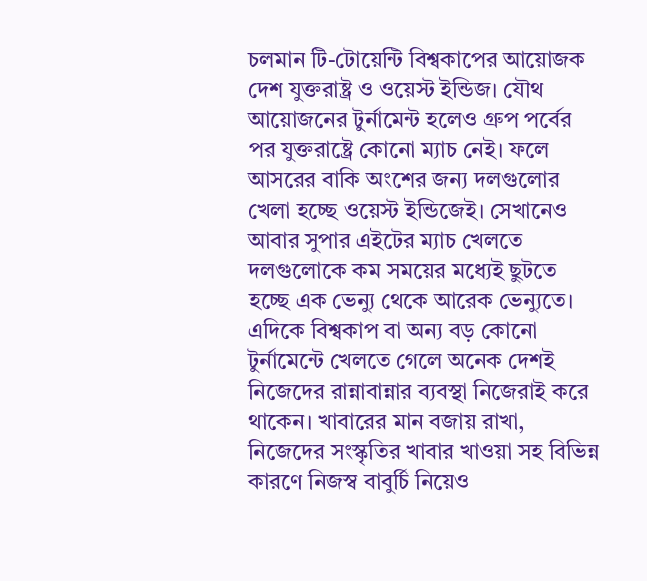চলমান টি-টোয়েন্টি বিশ্বকাপের আয়োজক দেশ যুক্তরাষ্ট্র ও ওয়েস্ট ইন্ডিজ। যৌথ আয়োজনের টুর্নামেন্ট হলেও গ্রুপ পর্বের পর যুক্তরাষ্ট্রে কোনো ম্যাচ নেই। ফলে আসরের বাকি অংশের জন্য দলগুলোর খেলা হচ্ছে ওয়েস্ট ইন্ডিজেই। সেখানেও আবার সুপার এইটের ম্যাচ খেলতে দলগুলোকে কম সময়ের মধ্যেই ছুটতে হচ্ছে এক ভেন্যু থেকে আরেক ভেন্যুতে। এদিকে বিশ্বকাপ বা অন্য বড় কোনো টুর্নামেন্টে খেলতে গেলে অনেক দেশই নিজেদের রান্নাবান্নার ব্যবস্থা নিজেরাই করে থাকেন। খাবারের মান বজায় রাখা, নিজেদের সংস্কৃতির খাবার খাওয়া সহ বিভিন্ন কারণে নিজস্ব বাবুর্চি নিয়েও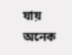যায় অনেক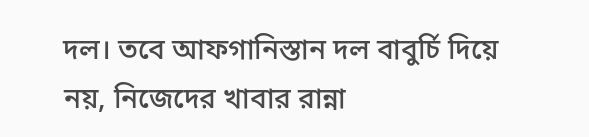দল। তবে আফগানিস্তান দল বাবুর্চি দিয়ে নয়, নিজেদের খাবার রান্না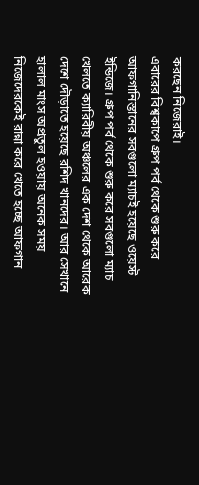করছেন নিজেরাই।
এবারের বিশ্বকাপে গ্রুপ পর্ব থেকে শুরু করে আফগানিস্তানের সবগুলো ম্যাচই হয়েছে ওয়েস্ট ইন্ডিজে। গ্রুপ পর্ব থেকে শুরু করে সবগুলো ম্যাচ খেলতে ক্যারিবীয় অঞ্চলের এক দেশ থেকে আরেক দেশে দৌড়াতে হয়েছে রশিদ খানদের। আর সেখানে হালাল মাংস অপ্রতুল হওয়ায় অনেক সময় নিজেদেরকেই রান্না করে খেতে হচ্ছে আফগান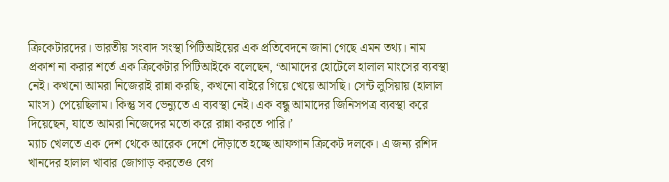ক্রিকেটারদের। ভারতীয় সংবাদ সংস্থা পিটিআইয়ের এক প্রতিবেদনে জানা গেছে এমন তথ্য। নাম প্রকাশ না করার শর্তে এক ক্রিকেটার পিটিআইকে বলেছেন, ‘আমাদের হোটেলে হালাল মাংসের ব্যবস্থা নেই। কখনো আমরা নিজেরাই রান্না করছি, কখনো বাইরে গিয়ে খেয়ে আসছি। সেন্ট লুসিয়ায় (হালাল মাংস) পেয়েছিলাম। কিন্তু সব ভেন্যুতে এ ব্যবস্থা নেই। এক বন্ধু আমাদের জিনিসপত্র ব্যবস্থা করে দিয়েছেন, যাতে আমরা নিজেদের মতো করে রান্না করতে পারি।’
ম্যাচ খেলতে এক দেশ থেকে আরেক দেশে দৌড়াতে হচ্ছে আফগান ক্রিকেট দলকে। এ জন্য রশিদ খানদের হালাল খাবার জোগাড় করতেও বেগ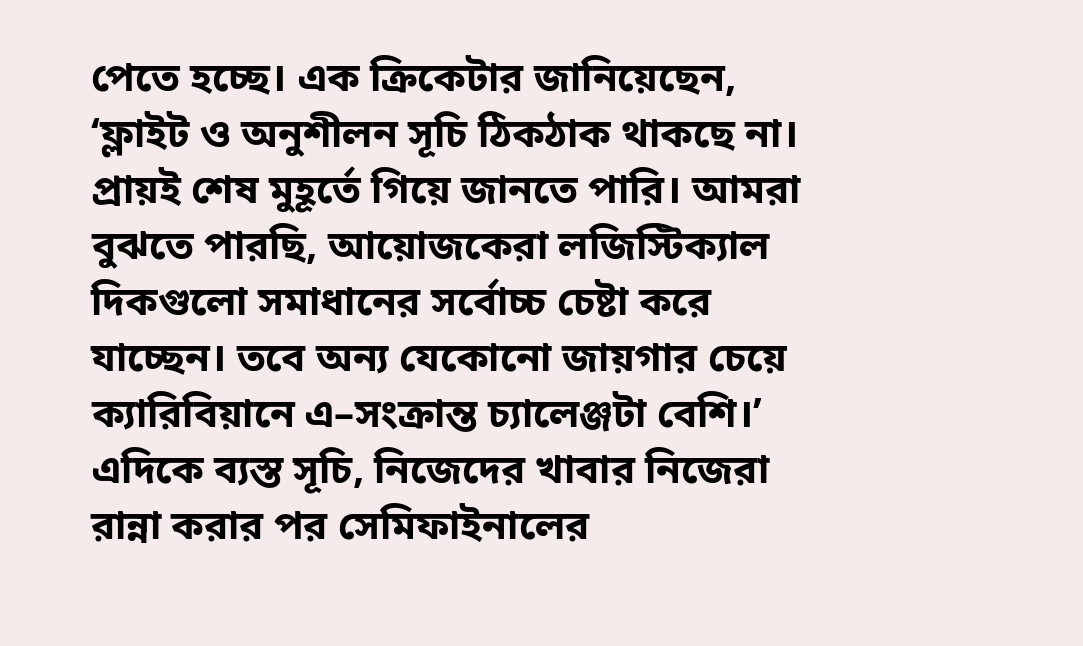পেতে হচ্ছে। এক ক্রিকেটার জানিয়েছেন, ‘ফ্লাইট ও অনুশীলন সূচি ঠিকঠাক থাকছে না। প্রায়ই শেষ মুহূর্তে গিয়ে জানতে পারি। আমরা বুঝতে পারছি, আয়োজকেরা লজিস্টিক্যাল দিকগুলো সমাধানের সর্বোচ্চ চেষ্টা করে যাচ্ছেন। তবে অন্য যেকোনো জায়গার চেয়ে ক্যারিবিয়ানে এ–সংক্রান্ত চ্যালেঞ্জটা বেশি।’ এদিকে ব্যস্ত সূচি, নিজেদের খাবার নিজেরা রান্না করার পর সেমিফাইনালের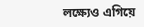লক্ষ্যেও এগিয়ে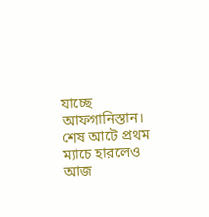যাচ্ছে আফগানিস্তান। শেষ আটে প্রথম ম্যাচে হারলেও আজ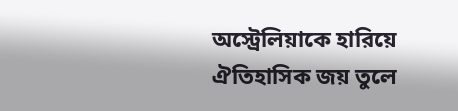অস্ট্রেলিয়াকে হারিয়ে ঐতিহাসিক জয় তুলে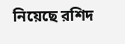নিয়েছে রশিদ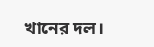খানের দল।